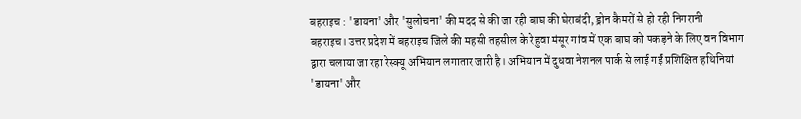बहराइच : 'डायना' और 'सुलोचना' की मदद से की जा रही बाघ की घेराबंदी, ड्रोन कैमरों से हो रही निगरानी
बहराइच। उत्तर प्रदेश में बहराइच जिले की महसी तहसील के रेहुवा मंसूर गांव में एक बाघ को पकड़ने के लिए वन विभाग द्वारा चलाया जा रहा रेस्क्यू अभियान लगातार जारी है। अभियान में दुधवा नेशनल पार्क से लाई गईं प्रशिक्षित हथिनियां 'डायना' और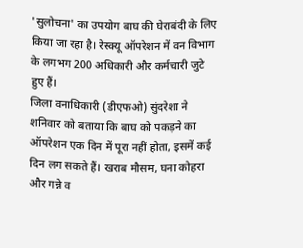'सुलोचना' का उपयोग बाघ की घेराबंदी के लिए किया जा रहा है। रेस्क्यू ऑपरेशन में वन विभाग के लगभग 200 अधिकारी और कर्मचारी जुटे हुए हैं।
जिला वनाधिकारी (डीएफओ) सुंदरेशा ने शनिवार को बताया कि बाघ को पकड़ने का ऑपरेशन एक दिन में पूरा नहीं होता, इसमें कई दिन लग सकते हैं। खराब मौसम, घना कोहरा और गन्ने व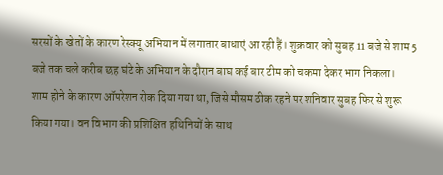सरसों के खेतों के कारण रेस्क्यू अभियान में लगातार बाधाएं आ रही हैं। शुक्रवार को सुबह 11 बजे से शाम 5 बजे तक चले करीब छह घंटे के अभियान के दौरान बाघ कई बार टीम को चकमा देकर भाग निकला।
शाम होने के कारण ऑपरेशन रोक दिया गया था, जिसे मौसम ठीक रहने पर शनिवार सुबह फिर से शुरू किया गया। वन विभाग की प्रशिक्षित हथिनियों के साथ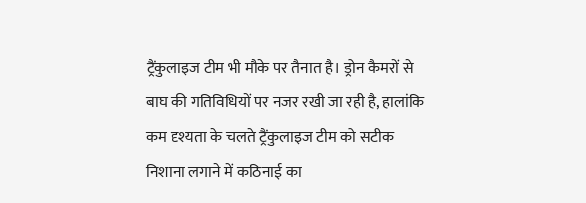ट्रैंकुलाइज टीम भी मौके पर तैनात है। ड्रोन कैमरों से बाघ की गतिविधियों पर नजर रखी जा रही है, हालांकि कम दृश्यता के चलते ट्रैंकुलाइज टीम को सटीक निशाना लगाने में कठिनाई का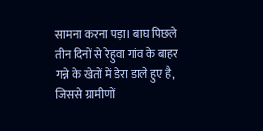सामना करना पड़ा। बाघ पिछले तीन दिनों से रेहुवा गांव के बाहर गन्ने के खेतों में डेरा डाले हुए है, जिससे ग्रामीणों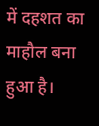में दहशत का माहौल बना हुआ है।